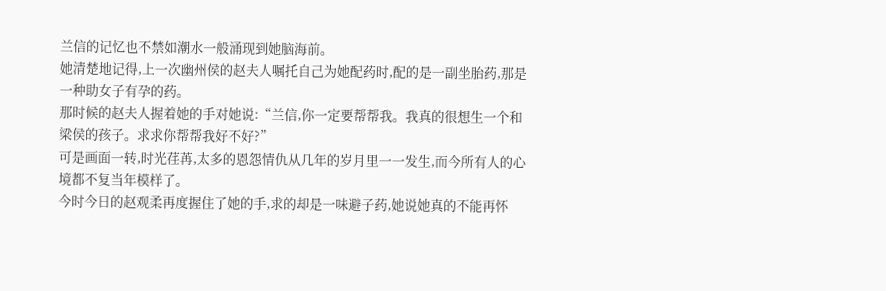兰信的记忆也不禁如潮水一般涌现到她脑海前。
她清楚地记得,上一次幽州侯的赵夫人嘱托自己为她配药时,配的是一副坐胎药,那是一种助女子有孕的药。
那时候的赵夫人握着她的手对她说:“兰信,你一定要帮帮我。我真的很想生一个和梁侯的孩子。求求你帮帮我好不好?”
可是画面一转,时光荏苒,太多的恩怨情仇从几年的岁月里一一发生,而今所有人的心境都不复当年模样了。
今时今日的赵观柔再度握住了她的手,求的却是一味避子药,她说她真的不能再怀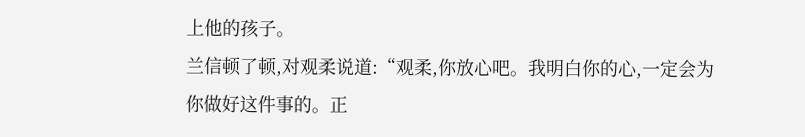上他的孩子。
兰信顿了顿,对观柔说道:“观柔,你放心吧。我明白你的心,一定会为你做好这件事的。正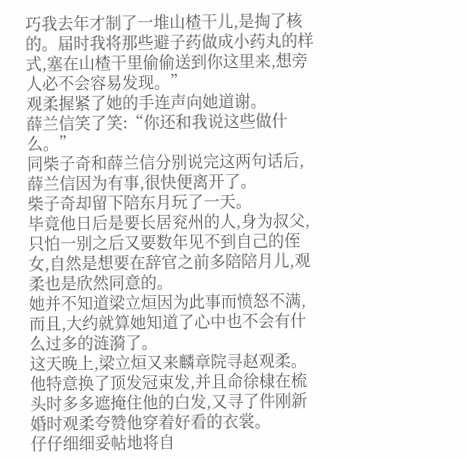巧我去年才制了一堆山楂干儿,是掏了核的。届时我将那些避子药做成小药丸的样式,塞在山楂干里偷偷送到你这里来,想旁人必不会容易发现。”
观柔握紧了她的手连声向她道谢。
薛兰信笑了笑:“你还和我说这些做什么。”
同柴子奇和薛兰信分别说完这两句话后,薛兰信因为有事,很快便离开了。
柴子奇却留下陪东月玩了一天。
毕竟他日后是要长居兖州的人,身为叔父,只怕一别之后又要数年见不到自己的侄女,自然是想要在辞官之前多陪陪月儿,观柔也是欣然同意的。
她并不知道梁立烜因为此事而愤怒不满,而且,大约就算她知道了心中也不会有什么过多的涟漪了。
这天晚上,梁立烜又来麟章院寻赵观柔。
他特意换了顶发冠束发,并且命徐棣在梳头时多多遮掩住他的白发,又寻了件刚新婚时观柔夸赞他穿着好看的衣裳。
仔仔细细妥帖地将自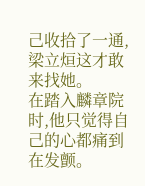己收拾了一通,梁立烜这才敢来找她。
在踏入麟章院时,他只觉得自己的心都痛到在发颤。